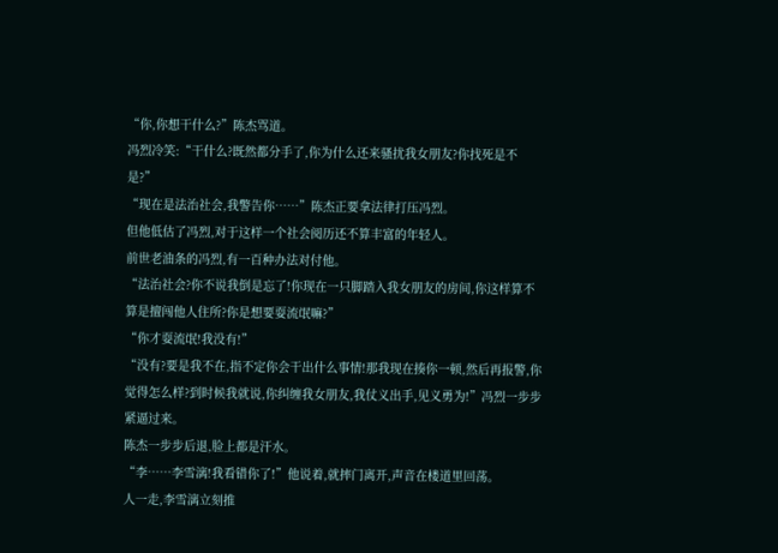“你,你想干什么?”陈杰骂道。
冯烈冷笑:“干什么?既然都分手了,你为什么还来骚扰我女朋友?你找死是不是?”
“现在是法治社会,我警告你……”陈杰正要拿法律打压冯烈。
但他低估了冯烈,对于这样一个社会阅历还不算丰富的年轻人。
前世老油条的冯烈,有一百种办法对付他。
“法治社会?你不说我倒是忘了!你现在一只脚踏入我女朋友的房间,你这样算不算是擅闯他人住所?你是想要耍流氓嘛?”
“你才耍流氓!我没有!”
“没有?要是我不在,指不定你会干出什么事情!那我现在揍你一顿,然后再报警,你觉得怎么样?到时候我就说,你纠缠我女朋友,我仗义出手,见义勇为!”冯烈一步步紧逼过来。
陈杰一步步后退,脸上都是汗水。
“李……李雪漓!我看错你了!”他说着,就摔门离开,声音在楼道里回荡。
人一走,李雪漓立刻推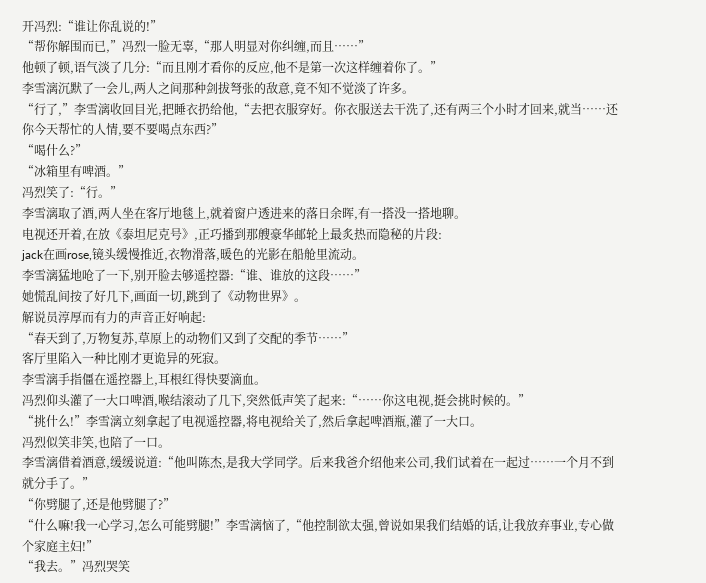开冯烈:“谁让你乱说的!”
“帮你解围而已,”冯烈一脸无辜,“那人明显对你纠缠,而且……”
他顿了顿,语气淡了几分:“而且刚才看你的反应,他不是第一次这样缠着你了。”
李雪漓沉默了一会儿,两人之间那种剑拔弩张的敌意,竟不知不觉淡了许多。
“行了,”李雪漓收回目光,把睡衣扔给他,“去把衣服穿好。你衣服送去干洗了,还有两三个小时才回来,就当……还你今天帮忙的人情,要不要喝点东西?”
“喝什么?”
“冰箱里有啤酒。”
冯烈笑了:“行。”
李雪漓取了酒,两人坐在客厅地毯上,就着窗户透进来的落日余晖,有一搭没一搭地聊。
电视还开着,在放《泰坦尼克号》,正巧播到那艘豪华邮轮上最炙热而隐秘的片段:
jack在画rose,镜头缓慢推近,衣物滑落,暖色的光影在船舱里流动。
李雪漓猛地呛了一下,别开脸去够遥控器:“谁、谁放的这段……”
她慌乱间按了好几下,画面一切,跳到了《动物世界》。
解说员淳厚而有力的声音正好响起:
“春天到了,万物复苏,草原上的动物们又到了交配的季节……”
客厅里陷入一种比刚才更诡异的死寂。
李雪漓手指僵在遥控器上,耳根红得快要滴血。
冯烈仰头灌了一大口啤酒,喉结滚动了几下,突然低声笑了起来:“……你这电视,挺会挑时候的。”
“挑什么!”李雪漓立刻拿起了电视遥控器,将电视给关了,然后拿起啤酒瓶,灌了一大口。
冯烈似笑非笑,也陪了一口。
李雪漓借着酒意,缓缓说道:“他叫陈杰,是我大学同学。后来我爸介绍他来公司,我们试着在一起过……一个月不到就分手了。”
“你劈腿了,还是他劈腿了?”
“什么嘛!我一心学习,怎么可能劈腿!”李雪漓恼了,“他控制欲太强,曾说如果我们结婚的话,让我放弃事业,专心做个家庭主妇!”
“我去。”冯烈哭笑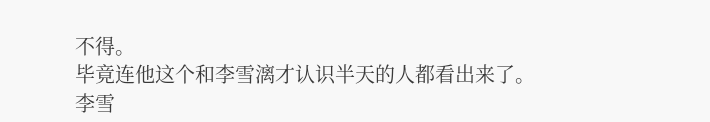不得。
毕竟连他这个和李雪漓才认识半天的人都看出来了。
李雪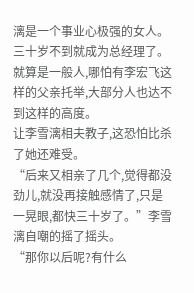漓是一个事业心极强的女人。
三十岁不到就成为总经理了。
就算是一般人,哪怕有李宏飞这样的父亲托举,大部分人也达不到这样的高度。
让李雪漓相夫教子,这恐怕比杀了她还难受。
“后来又相亲了几个,觉得都没劲儿,就没再接触感情了,只是一晃眼,都快三十岁了。”李雪漓自嘲的摇了摇头。
“那你以后呢?有什么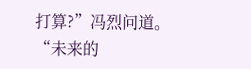打算?”冯烈问道。
“未来的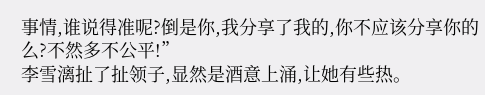事情,谁说得准呢?倒是你,我分享了我的,你不应该分享你的么?不然多不公平!”
李雪漓扯了扯领子,显然是酒意上涌,让她有些热。